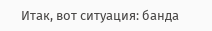Итак, вот ситуация: банда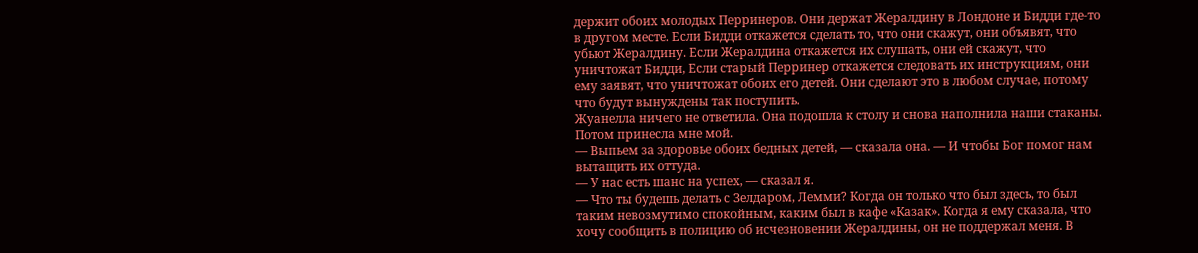держит обоих молодых Перринеров. Они держат Жералдину в Лондоне и Бидди где-то в другом месте. Если Бидди откажется сделать то, что они скажут, они объявят, что убьют Жералдину. Если Жералдина откажется их слушать, они ей скажут, что уничтожат Бидди, Если старый Перринер откажется следовать их инструкциям, они ему заявят, что уничтожат обоих его детей. Они сделают это в любом случае, потому что будут вынуждены так поступить.
Жуанелла ничего не ответила. Она подошла к столу и снова наполнила наши стаканы. Потом принесла мне мой.
— Выпьем за здоровье обоих бедных детей, — сказала она. — И чтобы Бог помог нам вытащить их оттуда.
— У нас есть шанс на успех, — сказал я.
— Что ты будешь делать с Зелдаром, Лемми? Когда он только что был здесь, то был таким невозмутимо спокойным, каким был в кафе «Казак». Когда я ему сказала, что хочу сообщить в полицию об исчезновении Жералдины, он не поддержал меня. В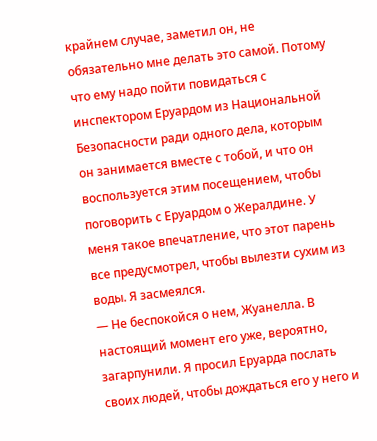крайнем случае, заметил он, не обязательно мне делать это самой. Потому что ему надо пойти повидаться с инспектором Еруардом из Национальной Безопасности ради одного дела, которым он занимается вместе с тобой, и что он воспользуется этим посещением, чтобы поговорить с Еруардом о Жералдине. У меня такое впечатление, что этот парень все предусмотрел, чтобы вылезти сухим из воды. Я засмеялся.
— Не беспокойся о нем, Жуанелла. В настоящий момент его уже, вероятно, загарпунили. Я просил Еруарда послать своих людей, чтобы дождаться его у него и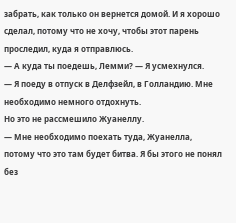забрать, как только он вернется домой. И я хорошо сделал, потому что не хочу, чтобы этот парень проследил, куда я отправлюсь.
— А куда ты поедешь, Лемми? — Я усмехнулся.
— Я поеду в отпуск в Делфзейл, в Голландию. Мне необходимо немного отдохнуть.
Но это не рассмешило Жуанеллу.
— Мне необходимо поехать туда, Жуанелла, потому что это там будет битва. Я бы этого не понял без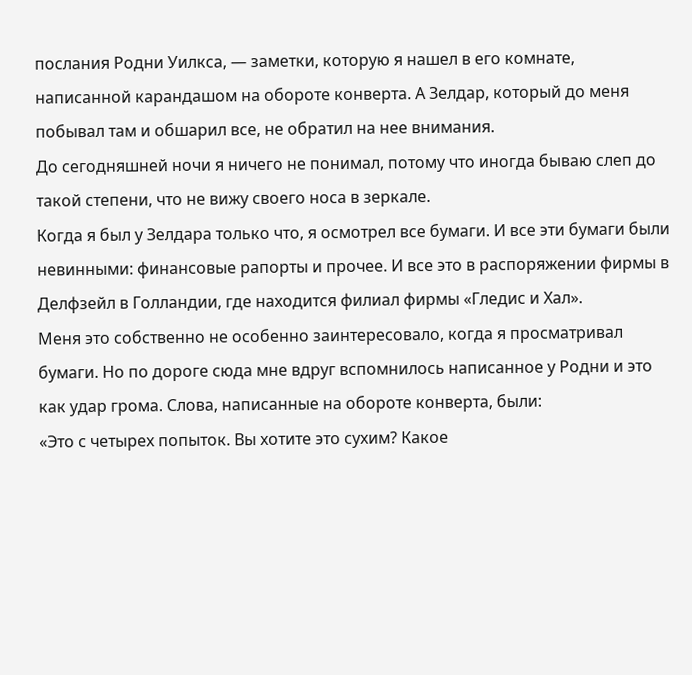послания Родни Уилкса, — заметки, которую я нашел в его комнате, написанной карандашом на обороте конверта. А Зелдар, который до меня побывал там и обшарил все, не обратил на нее внимания.
До сегодняшней ночи я ничего не понимал, потому что иногда бываю слеп до такой степени, что не вижу своего носа в зеркале.
Когда я был у Зелдара только что, я осмотрел все бумаги. И все эти бумаги были невинными: финансовые рапорты и прочее. И все это в распоряжении фирмы в Делфзейл в Голландии, где находится филиал фирмы «Гледис и Хал».
Меня это собственно не особенно заинтересовало, когда я просматривал бумаги. Но по дороге сюда мне вдруг вспомнилось написанное у Родни и это как удар грома. Слова, написанные на обороте конверта, были:
«Это с четырех попыток. Вы хотите это сухим? Какое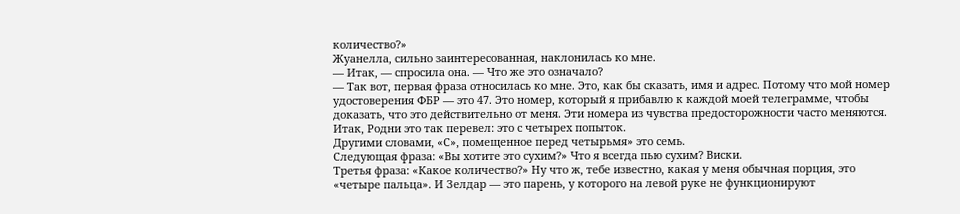количество?»
Жуанелла, сильно заинтересованная, наклонилась ко мне.
— Итак, — спросила она. — Что же это означало?
— Так вот, первая фраза относилась ко мне. Это, как бы сказать, имя и адрес. Потому что мой номер удостоверения ФБР — это 47. Это номер, который я прибавлю к каждой моей телеграмме, чтобы доказать, что это действительно от меня. Эти номера из чувства предосторожности часто меняются. Итак, Родни это так перевел: это с четырех попыток.
Другими словами, «С», помещенное перед четырьмя» это семь.
Следующая фраза: «Вы хотите это сухим?» Что я всегда пью сухим? Виски.
Третья фраза: «Какое количество?» Ну что ж, тебе известно, какая у меня обычная порция, это «четыре пальца». И Зелдар — это парень, у которого на левой руке не функционируют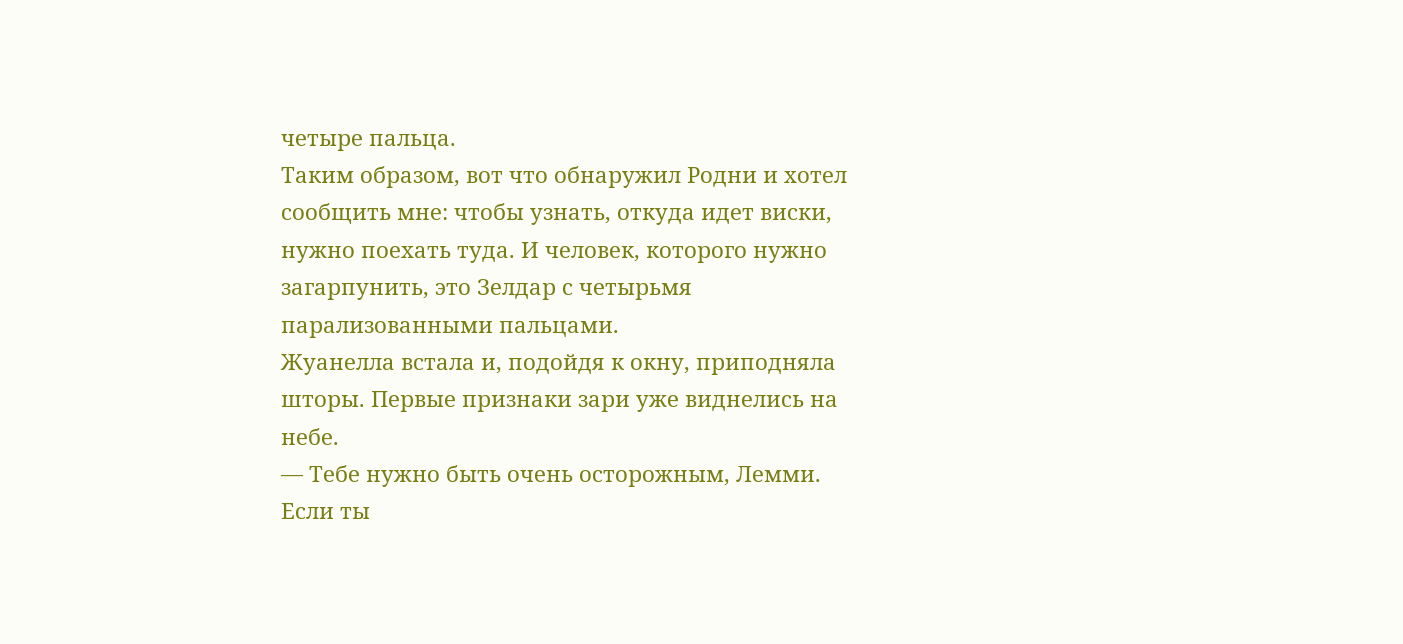четыре пальца.
Таким образом, вот что обнаружил Родни и хотел сообщить мне: чтобы узнать, откуда идет виски, нужно поехать туда. И человек, которого нужно загарпунить, это Зелдар с четырьмя парализованными пальцами.
Жуанелла встала и, подойдя к окну, приподняла шторы. Первые признаки зари уже виднелись на небе.
— Тебе нужно быть очень осторожным, Лемми. Если ты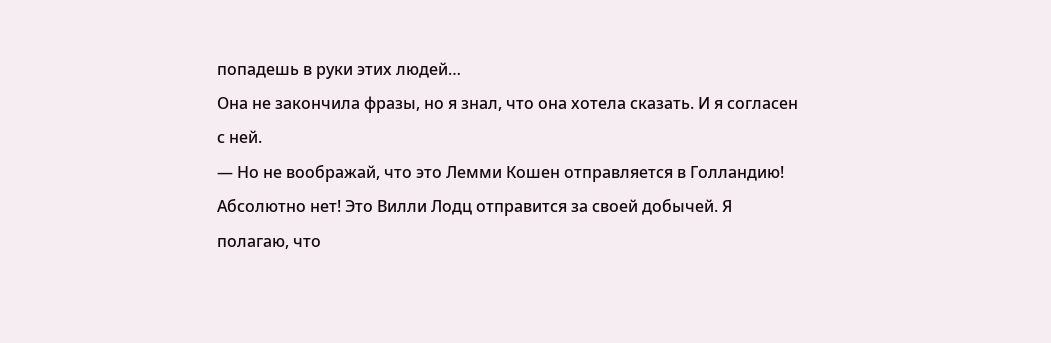попадешь в руки этих людей…
Она не закончила фразы, но я знал, что она хотела сказать. И я согласен с ней.
— Но не воображай, что это Лемми Кошен отправляется в Голландию! Абсолютно нет! Это Вилли Лодц отправится за своей добычей. Я полагаю, что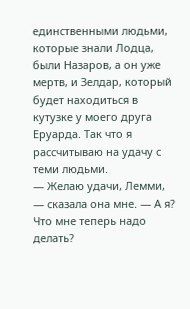единственными людьми, которые знали Лодца, были Назаров, а он уже мертв, и Зелдар, который будет находиться в кутузке у моего друга Еруарда. Так что я рассчитываю на удачу с теми людьми.
— Желаю удачи, Лемми, — сказала она мне. — А я? Что мне теперь надо делать?